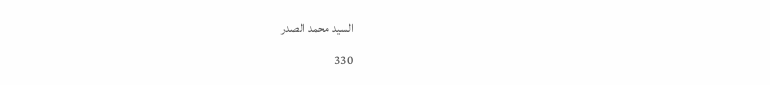السيد محمد الصدر
330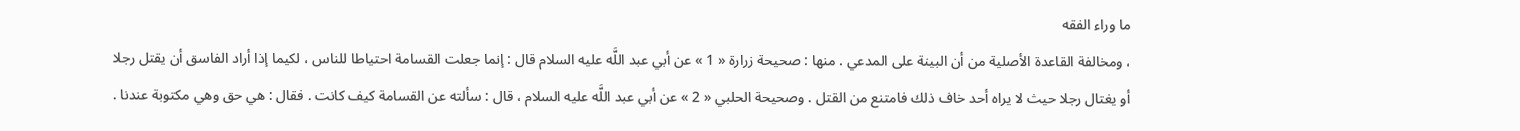ما وراء الفقه
، ومخالفة القاعدة الأصلية من أن البينة على المدعي . منها : صحيحة زرارة « 1 » عن أبي عبد اللَّه عليه السلام قال : إنما جعلت القسامة احتياطا للناس ، لكيما إذا أراد الفاسق أن يقتل رجلا أو يغتال رجلا حيث لا يراه أحد خاف ذلك فامتنع من القتل . وصحيحة الحلبي « 2 » عن أبي عبد اللَّه عليه السلام ، قال : سألته عن القسامة كيف كانت . فقال : هي حق وهي مكتوبة عندنا .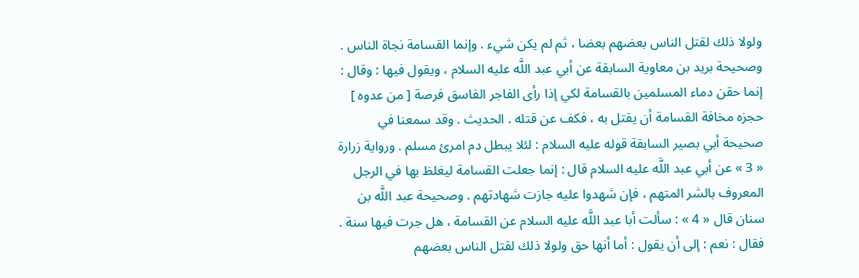ولولا ذلك لقتل الناس بعضهم بعضا ، ثم لم يكن شيء . وإنما القسامة نجاة الناس . وصحيحة بريد بن معاوية السابقة عن أبي عبد اللَّه عليه السلام ، ويقول فيها : وقال : إنما حقن دماء المسلمين بالقسامة لكي إذا رأى الفاجر الفاسق فرصة [ من عدوه ] حجزه مخافة القسامة أن يقتل به ، فكف عن قتله . الحديث . وقد سمعنا في صحيحة أبي بصير السابقة قوله عليه السلام : لئلا يبطل دم امرئ مسلم . ورواية زرارة « 3 » عن أبي عبد اللَّه عليه السلام قال : إنما جعلت القسامة ليغلظ بها في الرجل المعروف بالشر المتهم ، فإن شهدوا عليه جازت شهادتهم . وصحيحة عبد اللَّه بن سنان قال « 4 » : سألت أبا عبد اللَّه عليه السلام عن القسامة ، هل جرت فيها سنة . فقال : نعم : إلى أن يقول : أما أنها حق ولولا ذلك لقتل الناس بعضهم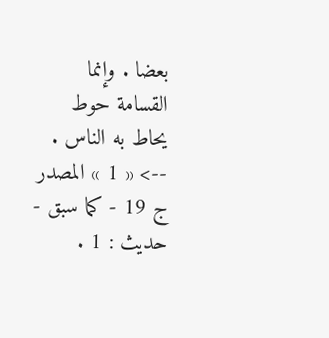بعضا . وإنما القسامة حوط يحاط به الناس .
--> « 1 » المصدر ج 19 - كما سبق - حديث : 1 .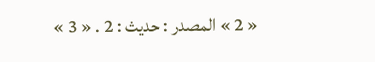« 2 » المصدر : حديث : 2 . « 3 »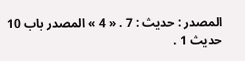المصدر : حديث : 7 . « 4 » المصدر باب 10 حديث 1 .